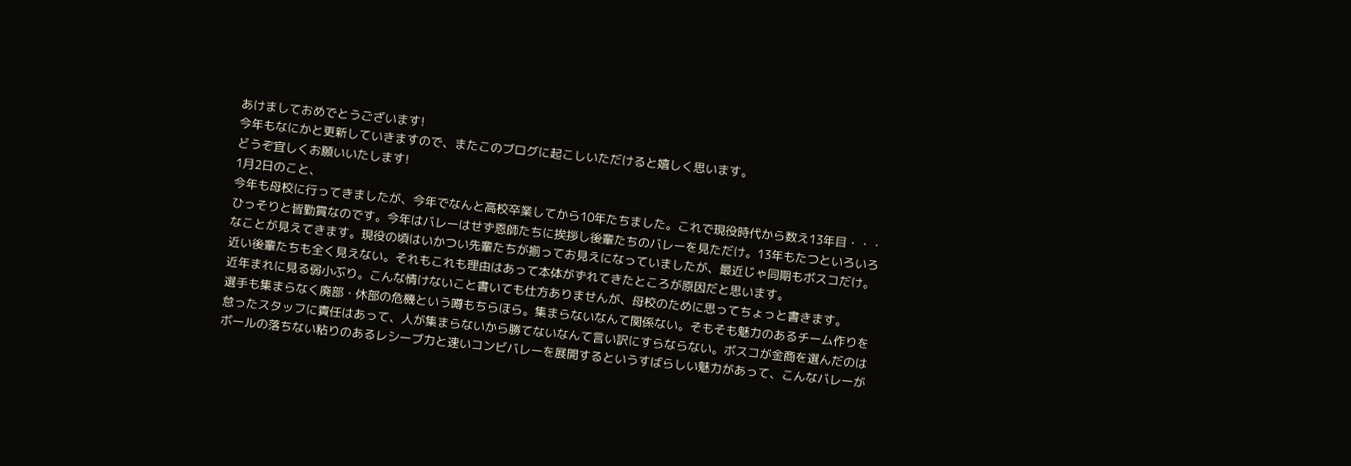あけましておめでとうございます!
今年もなにかと更新していきますので、またこのブログに起こしいただけると嬉しく思います。
どうぞ宜しくお願いいたします!
1月2日のこと、
今年も母校に行ってきましたが、今年でなんと高校卒業してから10年たちました。これで現役時代から数え13年目・・・ひっそりと皆勤賞なのです。今年はバレーはせず恩師たちに挨拶し後輩たちのバレーを見ただけ。13年もたつといろいろなことが見えてきます。現役の頃はいかつい先輩たちが揃ってお見えになっていましたが、最近じゃ同期もボスコだけ。近い後輩たちも全く見えない。それもこれも理由はあって本体がずれてきたところが原因だと思います。
近年まれに見る弱小ぶり。こんな情けないこと書いても仕方ありませんが、母校のために思ってちょっと書きます。
選手も集まらなく廃部・休部の危機という噂もちらほら。集まらないなんて関係ない。そもそも魅力のあるチーム作りを怠ったスタッフに責任はあって、人が集まらないから勝てないなんて言い訳にすらならない。ボスコが金商を選んだのはボールの落ちない粘りのあるレシーブ力と速いコンビバレーを展開するというすばらしい魅力があって、こんなバレーが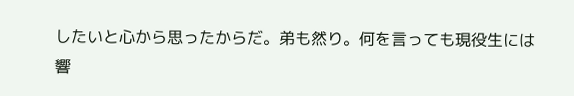したいと心から思ったからだ。弟も然り。何を言っても現役生には響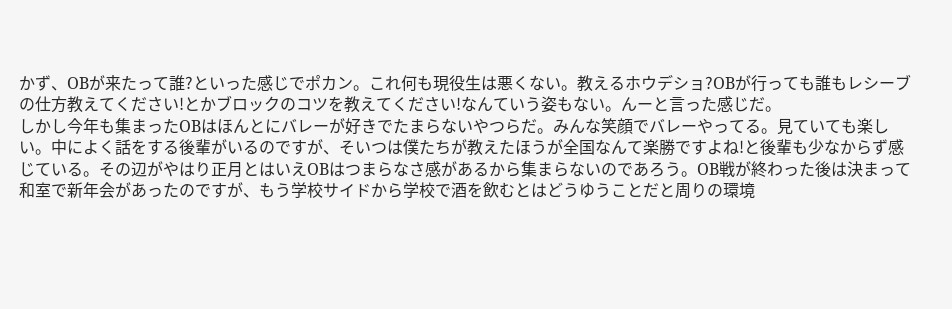かず、OBが来たって誰?といった感じでポカン。これ何も現役生は悪くない。教えるホウデショ?OBが行っても誰もレシーブの仕方教えてください!とかブロックのコツを教えてください!なんていう姿もない。んーと言った感じだ。
しかし今年も集まったOBはほんとにバレーが好きでたまらないやつらだ。みんな笑顔でバレーやってる。見ていても楽しい。中によく話をする後輩がいるのですが、そいつは僕たちが教えたほうが全国なんて楽勝ですよね!と後輩も少なからず感じている。その辺がやはり正月とはいえOBはつまらなさ感があるから集まらないのであろう。OB戦が終わった後は決まって和室で新年会があったのですが、もう学校サイドから学校で酒を飲むとはどうゆうことだと周りの環境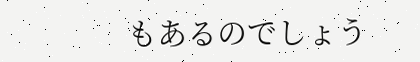もあるのでしょう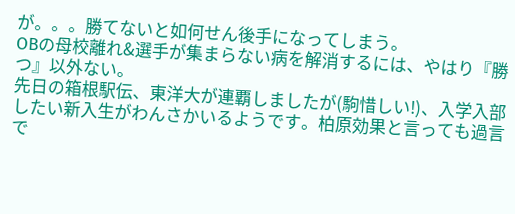が。。。勝てないと如何せん後手になってしまう。
OBの母校離れ&選手が集まらない病を解消するには、やはり『勝つ』以外ない。
先日の箱根駅伝、東洋大が連覇しましたが(駒惜しい!)、入学入部したい新入生がわんさかいるようです。柏原効果と言っても過言で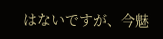はないですが、今魅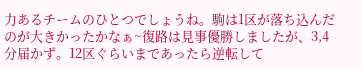力あるチームのひとつでしょうね。駒は1区が落ち込んだのが大きかったかなぁ~復路は見事優勝しましたが、3,4分届かず。12区ぐらいまであったら逆転して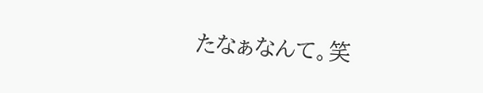たなぁなんて。笑